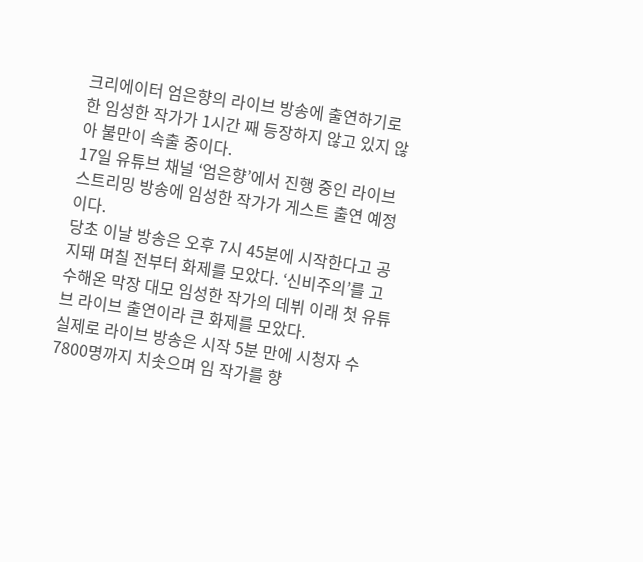크리에이터 엄은향의 라이브 방송에 출연하기로 한 임성한 작가가 1시간 째 등장하지 않고 있지 않아 불만이 속출 중이다.
17일 유튜브 채널 ‘엄은향’에서 진행 중인 라이브 스트리밍 방송에 임성한 작가가 게스트 출연 예정이다.
당초 이날 방송은 오후 7시 45분에 시작한다고 공지돼 며칠 전부터 화제를 모았다. ‘신비주의’를 고수해온 막장 대모 임성한 작가의 데뷔 이래 첫 유튜브 라이브 출연이라 큰 화제를 모았다.
실제로 라이브 방송은 시작 5분 만에 시청자 수 7800명까지 치솟으며 임 작가를 향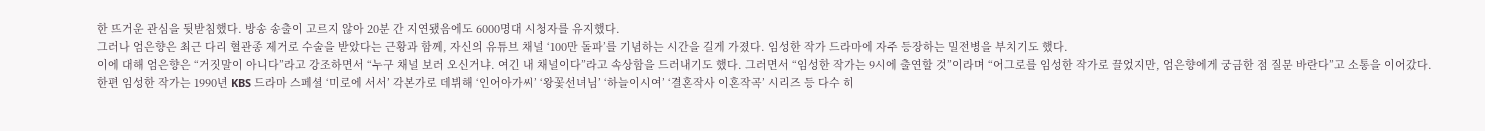한 뜨거운 관심을 뒷받침했다. 방송 송출이 고르지 않아 20분 간 지연됐음에도 6000명대 시청자를 유지했다.
그러나 엄은향은 최근 다리 혈관종 제거로 수술을 받았다는 근황과 함께, 자신의 유튜브 채널 ‘100만 돌파’를 기념하는 시간을 길게 가졌다. 임성한 작가 드라마에 자주 등장하는 밀전병을 부치기도 했다.
이에 대해 엄은향은 “거짓말이 아니다”라고 강조하면서 “누구 채널 보러 오신거냐. 여긴 내 채널이다”라고 속상함을 드러내기도 했다. 그러면서 “임성한 작가는 9시에 출연할 것”이라며 “어그로를 임성한 작가로 끌었지만, 엄은향에게 궁금한 점 질문 바란다”고 소통을 이어갔다.
한편 임성한 작가는 1990년 KBS 드라마 스페셜 ‘미로에 서서’ 각본가로 데뷔해 ‘인어아가씨’ ‘왕꽃선녀님’ ‘하늘이시여’ ‘결혼작사 이혼작곡’ 시리즈 등 다수 히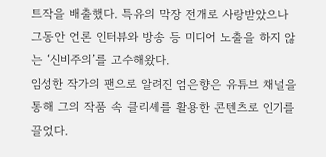트작을 배출했다. 특유의 막장 전개로 사랑받았으나 그동안 언론 인터뷰와 방송 등 미디어 노출을 하지 않는 ‘신비주의’를 고수해왔다.
임성한 작가의 팬으로 알려진 엄은향은 유튜브 채널을 통해 그의 작품 속 클리셰를 활용한 콘텐츠로 인기를 끌었다.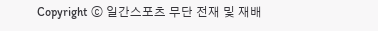Copyright ⓒ 일간스포츠 무단 전재 및 재배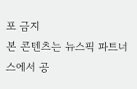포 금지
본 콘텐츠는 뉴스픽 파트너스에서 공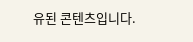유된 콘텐츠입니다.